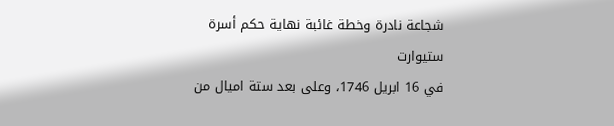شجاعة نادرة وخطة غائبة نهاية حكم أسرة ستيوارت
في 16 ابريل 1746، وعلى بعد ستة اميال من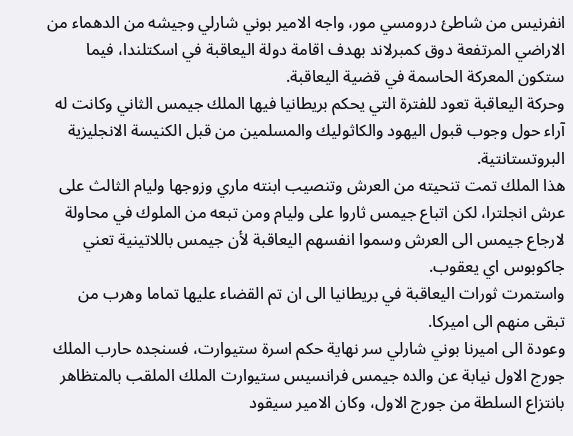انفرنيس من شاطئ درومسي مور، واجه الامير بوني شارلي وجيشه من الدهماء من الاراضي المرتفعة دوق كمبرلاند بهدف اقامة دولة اليعاقبة في اسكتلندا، فيما ستكون المعركة الحاسمة في قضية اليعاقبة.
وحركة اليعاقبة تعود للفترة التي يحكم بريطانيا فيها الملك جيمس الثاني وكانت له آراء حول وجوب قبول اليهود والكاثوليك والمسلمين من قبل الكنيسة الانجليزية البروتستانتية.
هذا الملك تمت تنحيته من العرش وتنصيب ابنته ماري وزوجها وليام الثالث على عرش انجلترا، لكن اتباع جيمس ثاروا على وليام ومن تبعه من الملوك في محاولة لارجاع جيمس الى العرش وسموا انفسهم اليعاقبة لأن جيمس باللاتينية تعني جاكوبوس اي يعقوب.
واستمرت ثورات اليعاقبة في بريطانيا الى ان تم القضاء عليها تماما وهرب من تبقى منهم الى اميركا.
وعودة الى اميرنا بوني شارلي سر نهاية حكم اسرة ستيوارت، فسنجده حارب الملك جورج الاول نيابة عن والده جيمس فرانسيس ستيوارت الملك الملقب بالمتظاهر بانتزاع السلطة من جورج الاول، وكان الامير سيقود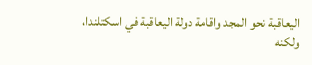اليعاقبة نحو المجد واقامة دولة اليعاقبة في اسكتلندا، ولكنه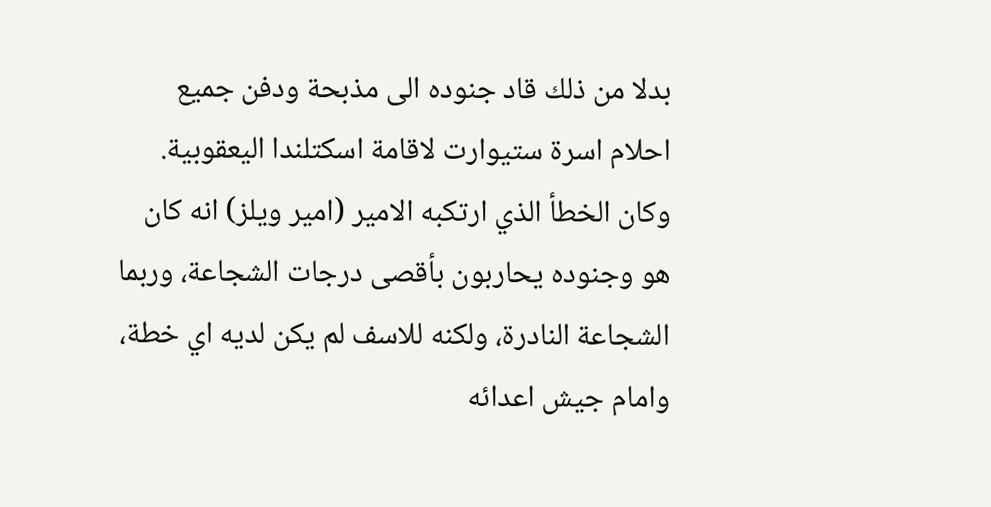بدلا من ذلك قاد جنوده الى مذبحة ودفن جميع احلام اسرة ستيوارت لاقامة اسكتلندا اليعقوبية.
وكان الخطأ الذي ارتكبه الامير (امير ويلز) انه كان هو وجنوده يحاربون بأقصى درجات الشجاعة، وربما الشجاعة النادرة، ولكنه للاسف لم يكن لديه اي خطة، وامام جيش اعدائه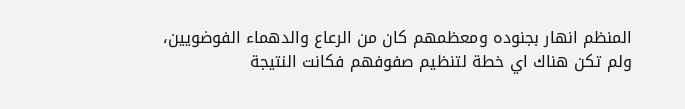المنظم انهار بجنوده ومعظمهم كان من الرعاع والدهماء الفوضويين، ولم تكن هناك اي خطة لتنظيم صفوفهم فكانت النتيجة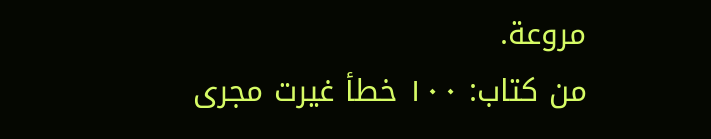مروعة.
من كتاب: ١٠٠ خطأ غيرت مجرى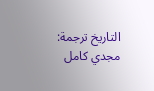التاريخ ترجمة: مجدي كامل